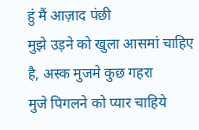हुं मैं आज़ाद पंछी
मुझे उड़ने को खुला आसमां चाहिए
है, अस्क मुजमे कुछ गहरा
मुजे पिगलने को प्यार चाहिये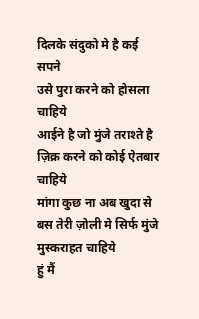दिलके संदुको मे है कई सपने
उसे पुरा करने को होसला चाहिये
आईने है जो मुंजे तराश्ते है
ज़िक्र करने को कोई ऐतबार चाहिये
मांगा कुछ ना अब खुदा से
बस तेरी ज़ोली मे सिर्फ मुंजे मुस्कराहत चाहिये
हुं मैं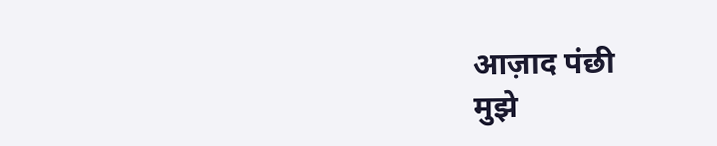आज़ाद पंछी
मुझे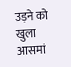उड़ने को खुला आसमां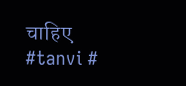चाहिए
#tanvi #